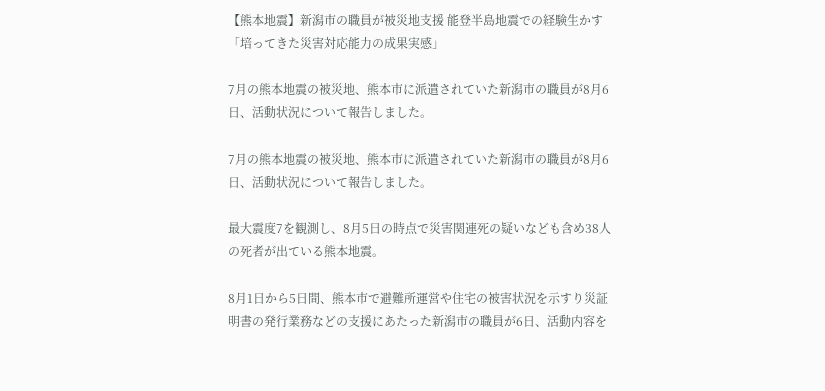【熊本地震】新潟市の職員が被災地支援 能登半島地震での経験生かす「培ってきた災害対応能力の成果実感」

7月の熊本地震の被災地、熊本市に派遣されていた新潟市の職員が8月6日、活動状況について報告しました。

7月の熊本地震の被災地、熊本市に派遣されていた新潟市の職員が8月6日、活動状況について報告しました。

最大震度7を観測し、8月5日の時点で災害関連死の疑いなども含め38人の死者が出ている熊本地震。

8月1日から5日間、熊本市で避難所運営や住宅の被害状況を示すり災証明書の発行業務などの支援にあたった新潟市の職員が6日、活動内容を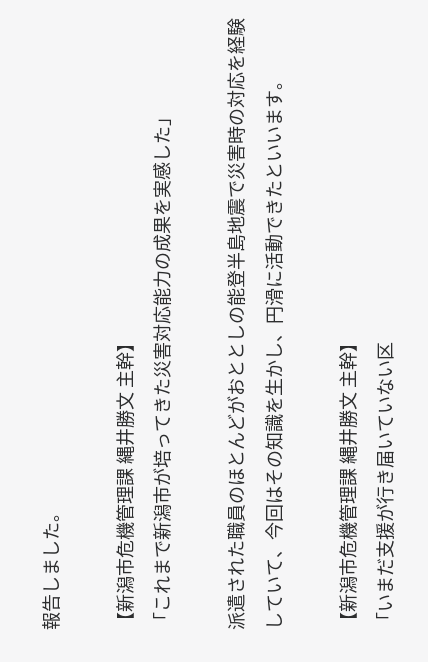報告しました。

【新潟市危機管理課 縄井勝文 主幹】
「これまで新潟市が培ってきた災害対応能力の成果を実感した」

派遣された職員のほとんどがおととしの能登半島地震で災害時の対応を経験していて、今回はその知識を生かし、円滑に活動できたといいます。

【新潟市危機管理課 縄井勝文 主幹】
「いまだ支援が行き届いていない区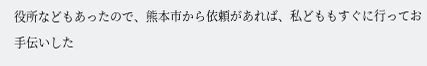役所などもあったので、熊本市から依頼があれば、私どももすぐに行ってお手伝いした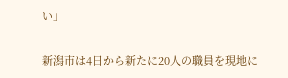い」

新潟市は4日から新たに20人の職員を現地に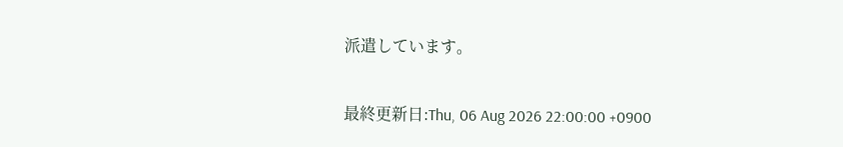派遣しています。

最終更新日:Thu, 06 Aug 2026 22:00:00 +0900